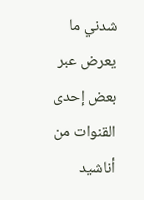شدني ما يعرض عبر بعض إحدى القنوات من أناشيد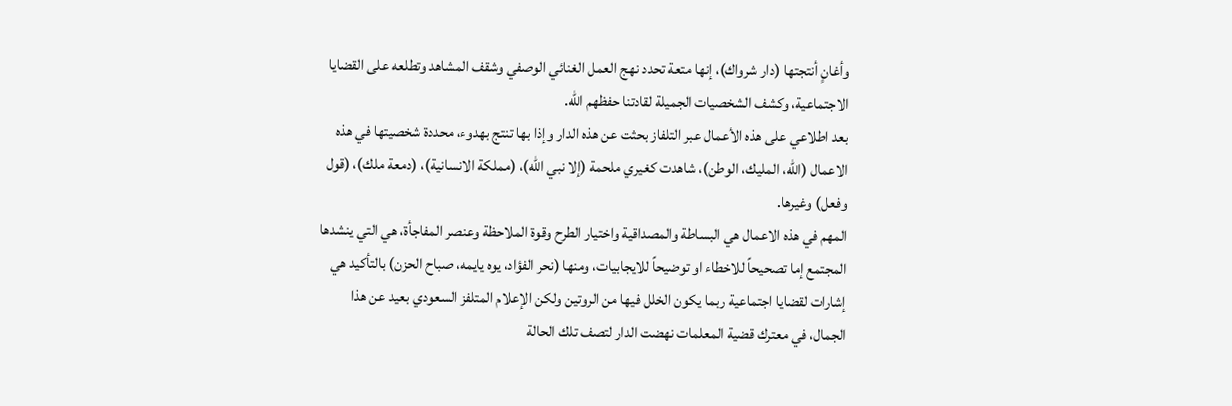وأغانٍ أنتجتها (دار شرواك)، إنها متعة تحدد نهج العمل الغنائي الوصفي وشقف المشاهد وتطلعه على القضايا الاجتماعية، وكشف الشخصيات الجميلة لقادتنا حفظهم الله.
بعد اطلاعي على هذه الأعمال عبر التلفاز بحثت عن هذه الدار وإذا بها تنتج بهدوء، محددة شخصيتها في هذه الاعمال (الله، المليك، الوطن)، شاهدت كغيري ملحمة (إلا نبي الله)، (مملكة الانسانية)، (دمعة ملك)، (قول وفعل) وغيرها.
المهم في هذه الاعمال هي البساطة والمصداقية واختيار الطرح وقوة الملاحظة وعنصر المفاجأة، هي التي ينشدها المجتمع إما تصحيحاً للاخطاء او توضيحاً للايجابيات، ومنها (نحر الفؤاد، يوه يايمه، صباح الحزن) بالتأكيد هي إشارات لقضايا اجتماعية ربما يكون الخلل فيها من الروتين ولكن الإعلام المتلفز السعودي بعيد عن هذا الجمال، في معترك قضية المعلمات نهضت الدار لتصف تلك الحالة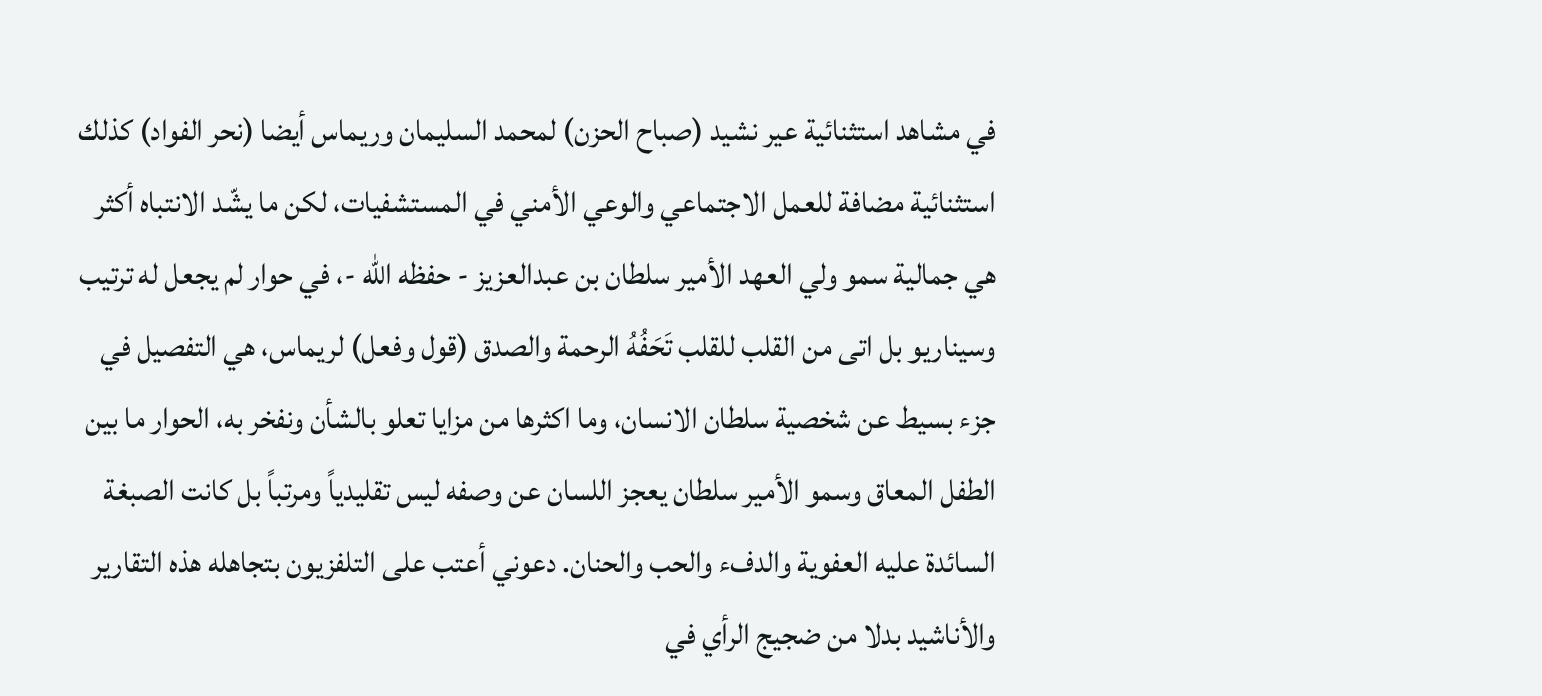في مشاهد استثنائية عير نشيد (صباح الحزن) لمحمد السليمان وريماس أيضا (نحر الفواد) كذلك استثنائية مضافة للعمل الاجتماعي والوعي الأمني في المستشفيات، لكن ما يشّد الانتباه أكثر هي جمالية سمو ولي العهد الأمير سلطان بن عبدالعزيز - حفظه الله -، في حوار لم يجعل له ترتيب وسيناريو بل اتى من القلب للقلب تَحَفُهُ الرحمة والصدق (قول وفعل) لريماس، هي التفصيل في جزء بسيط عن شخصية سلطان الانسان، وما اكثرها من مزايا تعلو بالشأن ونفخر به، الحوار ما بين الطفل المعاق وسمو الأمير سلطان يعجز اللسان عن وصفه ليس تقليدياً ومرتباً بل كانت الصبغة السائدة عليه العفوية والدفء والحب والحنان. دعوني أعتب على التلفزيون بتجاهله هذه التقارير والأناشيد بدلا من ضجيج الرأي في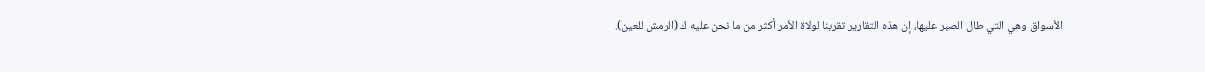الأسواق وهي التي طال الصبر عليها، إن هذه التقارير تقربنا لولاة الأمر أكثر من ما نحن عليه ك (الرمش للعين).